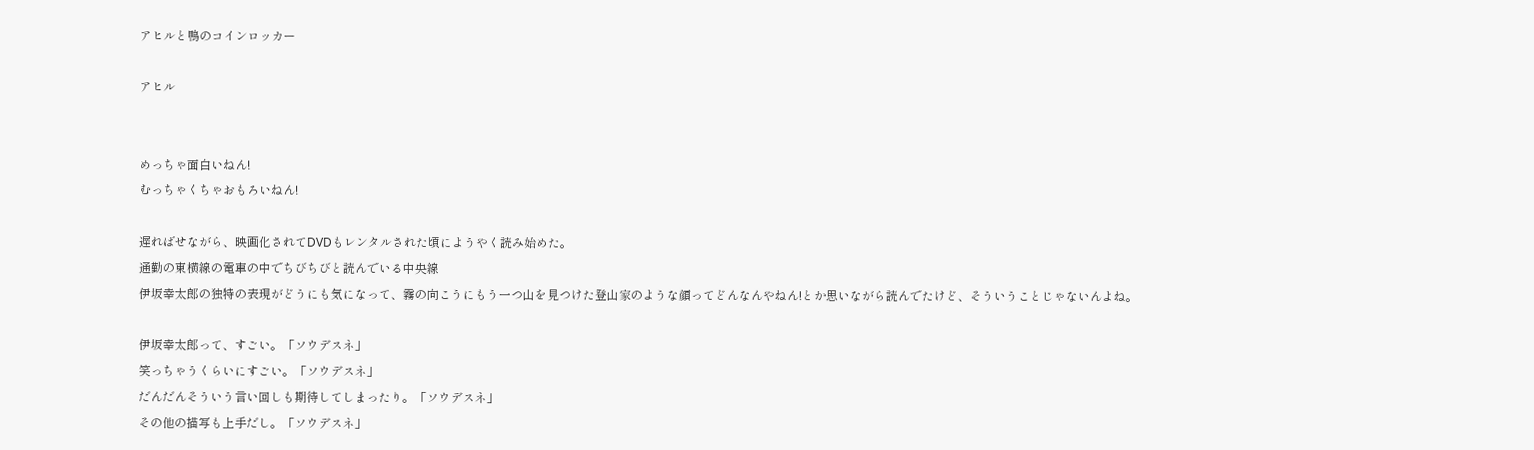アヒルと鴨のコインロッカー

アヒル


めっちゃ面白いねん!
むっちゃくちゃおもろいねん!

遅ればせながら、映画化されてDVDもレンタルされた頃にようやく読み始めた。
通勤の東横線の電車の中でちびちびと読んでいる中央線
伊坂幸太郎の独特の表現がどうにも気になって、霧の向こうにもう一つ山を見つけた登山家のような顔ってどんなんやねん!とか思いながら読んでたけど、そういうことじゃないんよね。

伊坂幸太郎って、すごい。「ソウデスネ」
笑っちゃうくらいにすごい。「ソウデスネ」
だんだんそういう言い回しも期待してしまったり。「ソウデスネ」
その他の描写も上手だし。「ソウデスネ」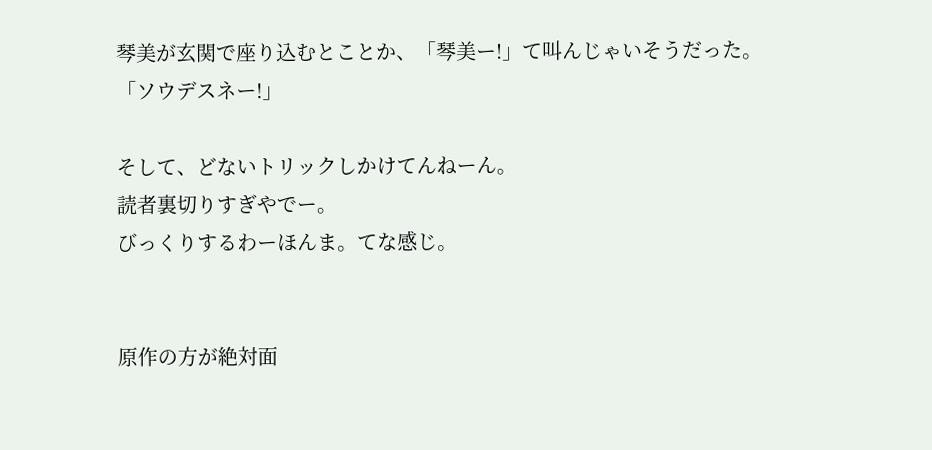琴美が玄関で座り込むとことか、「琴美ー!」て叫んじゃいそうだった。
「ソウデスネー!」

そして、どないトリックしかけてんねーん。
読者裏切りすぎやでー。
びっくりするわーほんま。てな感じ。


原作の方が絶対面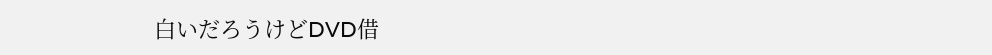白いだろうけどDVD借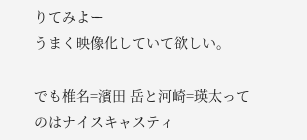りてみよー
うまく映像化していて欲しい。

でも椎名=濱田 岳と河崎=瑛太ってのはナイスキャスティ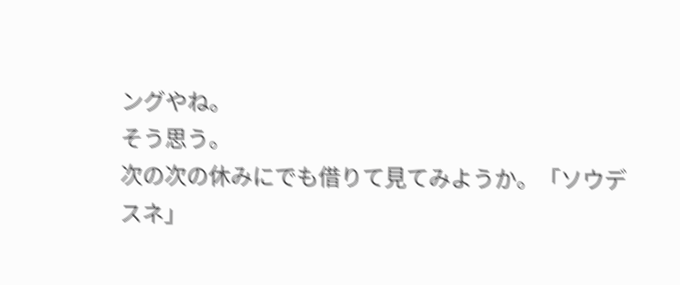ングやね。
そう思う。
次の次の休みにでも借りて見てみようか。「ソウデスネ」